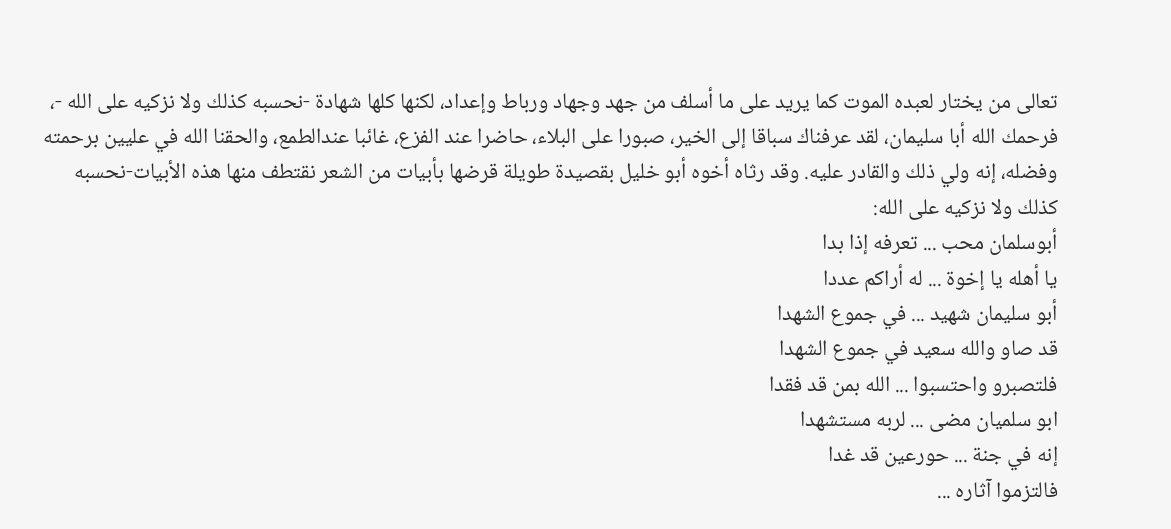تعالى من يختار لعبده الموت كما يريد على ما أسلف من جهد وجهاد ورباط وإعداد، لكنها كلها شهادة -نحسبه كذلك ولا نزكيه على الله -، فرحمك الله أبا سليمان، لقد عرفناك سباقا إلى الخير، صبورا على البلاء، حاضرا عند الفزع، غائبا عندالطمع، والحقنا الله في عليين برحمته وفضله، إنه ولي ذلك والقادر عليه. وقد رثاه أخوه أبو خليل بقصيدة طويلة قرضها بأبيات من الشعر نقتطف منها هذه الأبيات-نحسبه كذلك ولا نزكيه على الله:
أبوسلمان محب ... تعرفه إذا بدا
يا أهله يا إخوة ... له أراكم عددا
أبو سليمان شهيد ... في جموع الشهدا
قد صاو والله سعيد في جموع الشهدا
فلتصبرو واحتسبوا ... الله بمن قد فقدا
ابو سلميان مضى ... لربه مستشهدا
إنه في جنة ... حورعين قد غدا
فالتزموا آثاره ...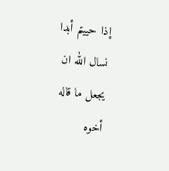إذا حييتم أبدا
نسال الله ان يجعل ما قاله أخوه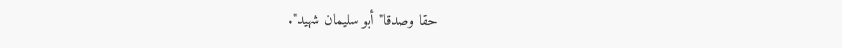حقا وصدقا"أبو سليمان شهيد".